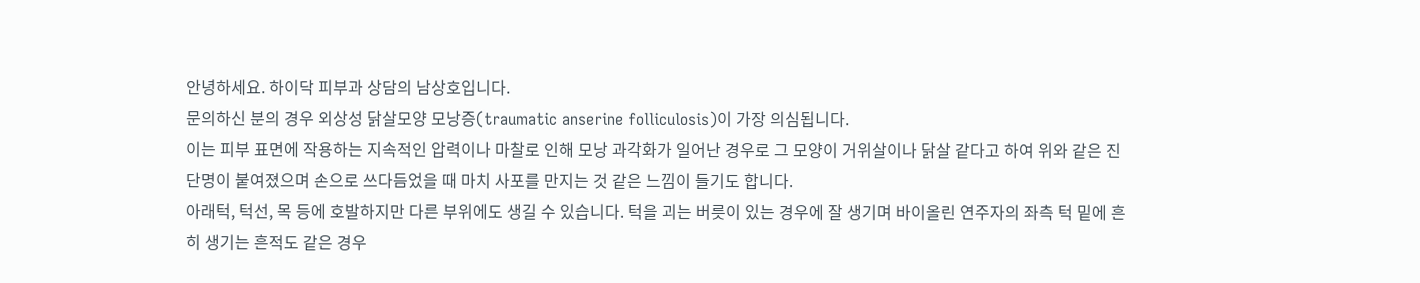안녕하세요. 하이닥 피부과 상담의 남상호입니다.
문의하신 분의 경우 외상성 닭살모양 모낭증(traumatic anserine folliculosis)이 가장 의심됩니다.
이는 피부 표면에 작용하는 지속적인 압력이나 마찰로 인해 모낭 과각화가 일어난 경우로 그 모양이 거위살이나 닭살 같다고 하여 위와 같은 진단명이 붙여졌으며 손으로 쓰다듬었을 때 마치 사포를 만지는 것 같은 느낌이 들기도 합니다.
아래턱, 턱선, 목 등에 호발하지만 다른 부위에도 생길 수 있습니다. 턱을 괴는 버릇이 있는 경우에 잘 생기며 바이올린 연주자의 좌측 턱 밑에 흔히 생기는 흔적도 같은 경우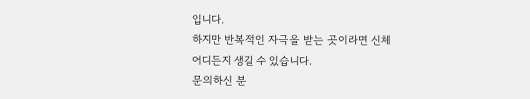입니다.
하지만 반복적인 자극을 받는 곳이라면 신체 어디든지 생길 수 있습니다.
문의하신 분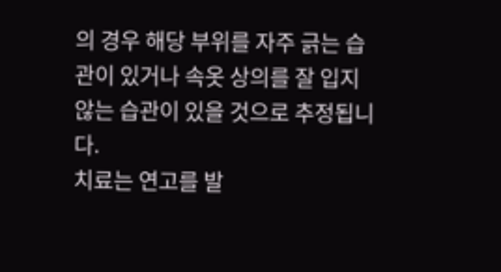의 경우 해당 부위를 자주 긁는 습관이 있거나 속옷 상의를 잘 입지 않는 습관이 있을 것으로 추정됩니다.
치료는 연고를 발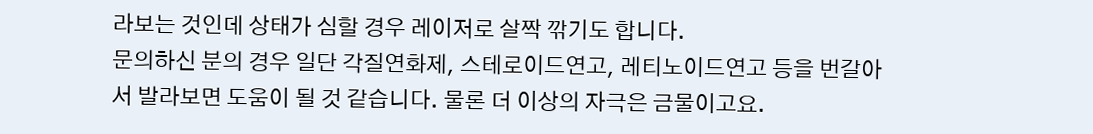라보는 것인데 상태가 심할 경우 레이저로 살짝 깎기도 합니다.
문의하신 분의 경우 일단 각질연화제, 스테로이드연고, 레티노이드연고 등을 번갈아서 발라보면 도움이 될 것 같습니다. 물론 더 이상의 자극은 금물이고요.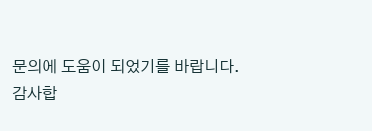문의에 도움이 되었기를 바랍니다.
감사합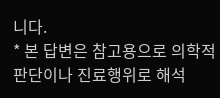니다.
* 본 답변은 참고용으로 의학적 판단이나 진료행위로 해석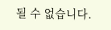될 수 없습니다.